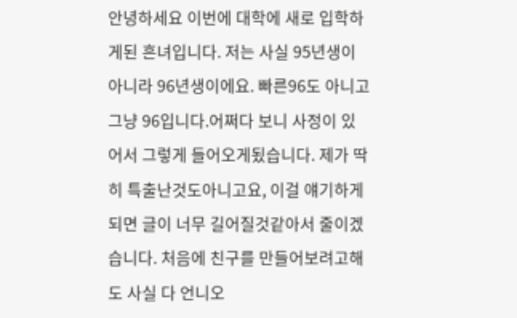안녕하세요 이번에 대학에 새로 입학하게된 흔녀입니다. 저는 사실 95년생이아니라 96년생이에요. 빠른96도 아니고 그냥 96입니다.어쩌다 보니 사정이 있어서 그렇게 들어오게됬습니다. 제가 딱히 특출난것도아니고요, 이걸 얘기하게되면 글이 너무 길어질것같아서 줄이겠습니다. 처음에 친구를 만들어보려고해도 사실 다 언니오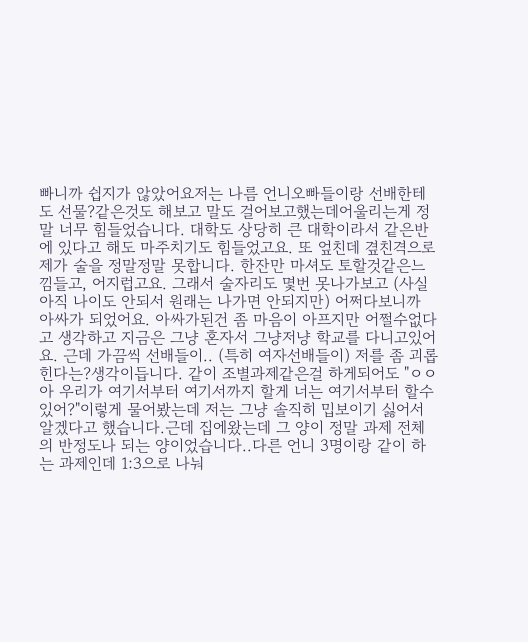빠니까 쉽지가 않았어요저는 나름 언니오빠들이랑 선배한테도 선물?같은것도 해보고 말도 걸어보고했는데어울리는게 정말 너무 힘들었습니다. 대학도 상당히 큰 대학이라서 같은반에 있다고 해도 마주치기도 힘들었고요. 또 엎친데 곂친격으로 제가 술을 정말정말 못합니다. 한잔만 마셔도 토할것같은느낌들고, 어지럽고요. 그래서 술자리도 몇번 못나가보고 (사실 아직 나이도 안되서 원래는 나가면 안되지만) 어쩌다보니까 아싸가 되었어요. 아싸가된건 좀 마음이 아프지만 어쩔수없다고 생각하고 지금은 그냥 혼자서 그냥저냥 학교를 다니고있어요. 근데 가끔씩 선배들이.. (특히 여자선배들이) 저를 좀 괴롭힌다는?생각이듭니다. 같이 조별과제같은걸 하게되어도 "ㅇㅇ아 우리가 여기서부터 여기서까지 할게 너는 여기서부터 할수있어?"이렇게 물어봤는데 저는 그냥 솔직히 밉보이기 싫어서 알겠다고 했습니다.근데 집에왔는데 그 양이 정말 과제 전체의 반정도나 되는 양이었습니다..다른 언니 3명이랑 같이 하는 과제인데 1:3으로 나눠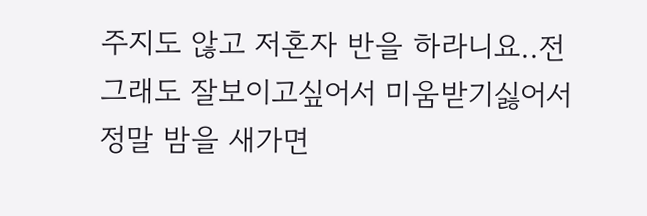주지도 않고 저혼자 반을 하라니요..전그래도 잘보이고싶어서 미움받기싫어서 정말 밤을 새가면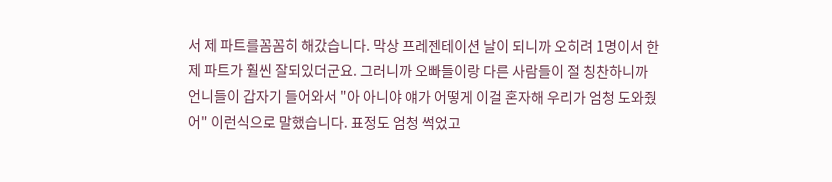서 제 파트를꼼꼼히 해갔습니다. 막상 프레젠테이션 날이 되니까 오히려 1명이서 한 제 파트가 훨씬 잘되있더군요. 그러니까 오빠들이랑 다른 사람들이 절 칭찬하니까 언니들이 갑자기 들어와서 "아 아니야 얘가 어떻게 이걸 혼자해 우리가 엄청 도와줬어" 이런식으로 말했습니다. 표정도 엄청 썩었고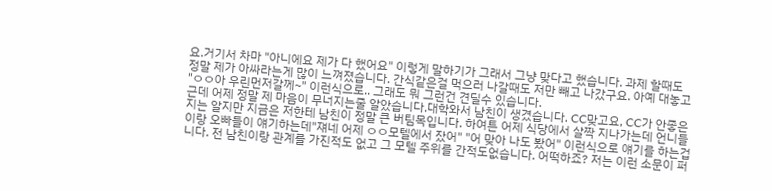요.거기서 차마 "아니에요 제가 다 했어요" 이렇게 말하기가 그래서 그냥 맞다고 했습니다. 과제 할때도 정말 제가 아싸라는게 많이 느껴졌습니다. 간식같은걸 먹으러 나갈때도 저만 빼고 나갔구요. 아예 대놓고 "ㅇㅇ아 우린먼저갈께~" 이런식으로.. 그래도 뭐 그런건 견딜수 있습니다.
근데 어제 정말 제 마음이 무너지는줄 알았습니다.대학와서 남친이 생겼습니다. CC맞고요, CC가 안좋은지는 알지만 지금은 저한테 남친이 정말 큰 버팀목입니다. 하여튼 어제 식당에서 살짝 지나가는데 언니들이랑 오빠들이 얘기하는데"쟤네 어제 ㅇㅇ모텔에서 잤어" "어 맞아 나도 봤어" 이런식으로 얘기를 하는겁니다. 전 남친이랑 관계를 가진적도 없고 그 모텔 주위를 간적도없습니다. 어떡하죠? 저는 이런 소문이 퍼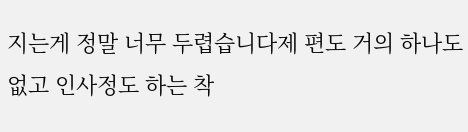지는게 정말 너무 두렵습니다제 편도 거의 하나도 없고 인사정도 하는 착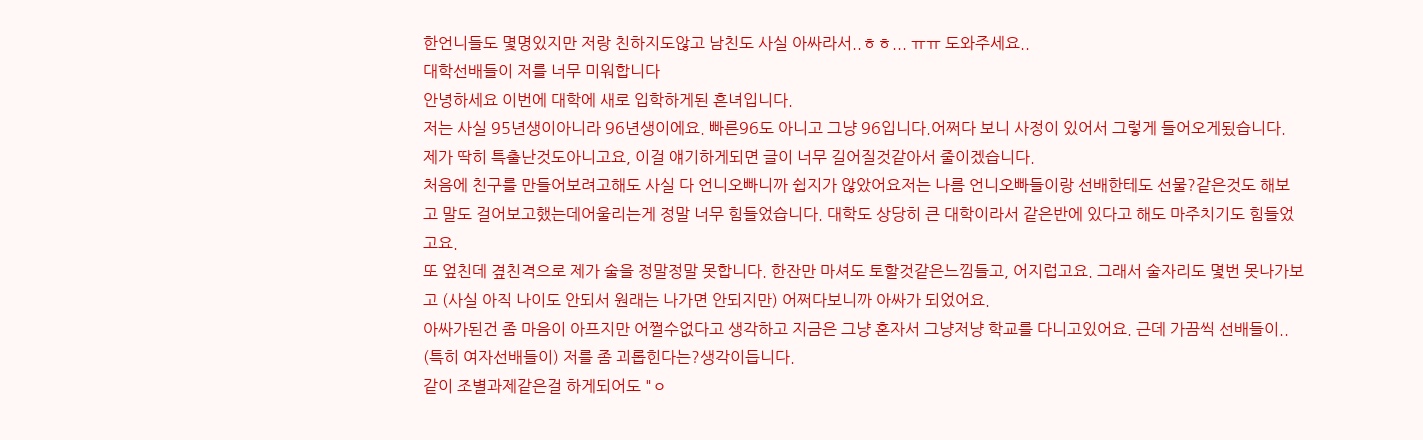한언니들도 몇명있지만 저랑 친하지도않고 남친도 사실 아싸라서..ㅎㅎ... ㅠㅠ 도와주세요..
대학선배들이 저를 너무 미워합니다
안녕하세요 이번에 대학에 새로 입학하게된 흔녀입니다.
저는 사실 95년생이아니라 96년생이에요. 빠른96도 아니고 그냥 96입니다.어쩌다 보니 사정이 있어서 그렇게 들어오게됬습니다. 제가 딱히 특출난것도아니고요, 이걸 얘기하게되면 글이 너무 길어질것같아서 줄이겠습니다.
처음에 친구를 만들어보려고해도 사실 다 언니오빠니까 쉽지가 않았어요저는 나름 언니오빠들이랑 선배한테도 선물?같은것도 해보고 말도 걸어보고했는데어울리는게 정말 너무 힘들었습니다. 대학도 상당히 큰 대학이라서 같은반에 있다고 해도 마주치기도 힘들었고요.
또 엎친데 곂친격으로 제가 술을 정말정말 못합니다. 한잔만 마셔도 토할것같은느낌들고, 어지럽고요. 그래서 술자리도 몇번 못나가보고 (사실 아직 나이도 안되서 원래는 나가면 안되지만) 어쩌다보니까 아싸가 되었어요.
아싸가된건 좀 마음이 아프지만 어쩔수없다고 생각하고 지금은 그냥 혼자서 그냥저냥 학교를 다니고있어요. 근데 가끔씩 선배들이.. (특히 여자선배들이) 저를 좀 괴롭힌다는?생각이듭니다.
같이 조별과제같은걸 하게되어도 "ㅇ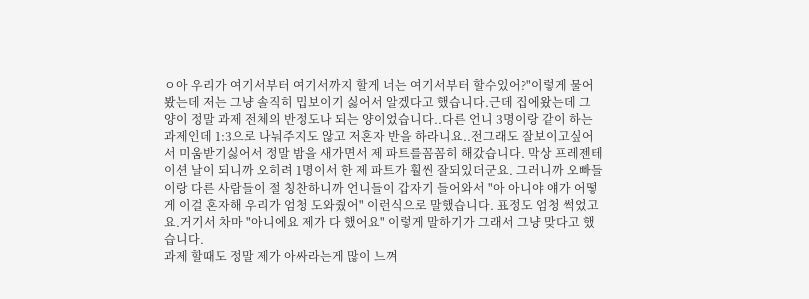ㅇ아 우리가 여기서부터 여기서까지 할게 너는 여기서부터 할수있어?"이렇게 물어봤는데 저는 그냥 솔직히 밉보이기 싫어서 알겠다고 했습니다.근데 집에왔는데 그 양이 정말 과제 전체의 반정도나 되는 양이었습니다..다른 언니 3명이랑 같이 하는 과제인데 1:3으로 나눠주지도 않고 저혼자 반을 하라니요..전그래도 잘보이고싶어서 미움받기싫어서 정말 밤을 새가면서 제 파트를꼼꼼히 해갔습니다. 막상 프레젠테이션 날이 되니까 오히려 1명이서 한 제 파트가 훨씬 잘되있더군요. 그러니까 오빠들이랑 다른 사람들이 절 칭찬하니까 언니들이 갑자기 들어와서 "아 아니야 얘가 어떻게 이걸 혼자해 우리가 엄청 도와줬어" 이런식으로 말했습니다. 표정도 엄청 썩었고요.거기서 차마 "아니에요 제가 다 했어요" 이렇게 말하기가 그래서 그냥 맞다고 했습니다.
과제 할때도 정말 제가 아싸라는게 많이 느껴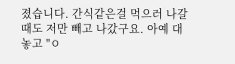졌습니다. 간식같은걸 먹으러 나갈때도 저만 빼고 나갔구요. 아예 대놓고 "ㅇ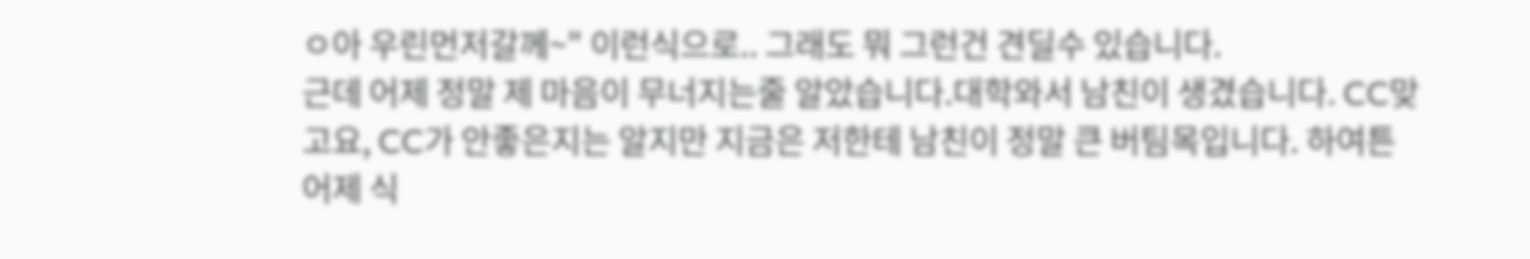ㅇ아 우린먼저갈께~" 이런식으로.. 그래도 뭐 그런건 견딜수 있습니다.
근데 어제 정말 제 마음이 무너지는줄 알았습니다.대학와서 남친이 생겼습니다. CC맞고요, CC가 안좋은지는 알지만 지금은 저한테 남친이 정말 큰 버팀목입니다. 하여튼 어제 식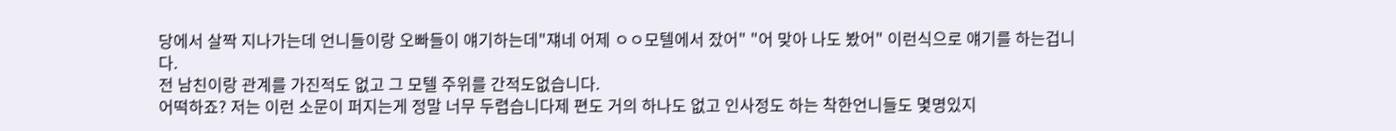당에서 살짝 지나가는데 언니들이랑 오빠들이 얘기하는데"쟤네 어제 ㅇㅇ모텔에서 잤어" "어 맞아 나도 봤어" 이런식으로 얘기를 하는겁니다.
전 남친이랑 관계를 가진적도 없고 그 모텔 주위를 간적도없습니다.
어떡하죠? 저는 이런 소문이 퍼지는게 정말 너무 두렵습니다제 편도 거의 하나도 없고 인사정도 하는 착한언니들도 몇명있지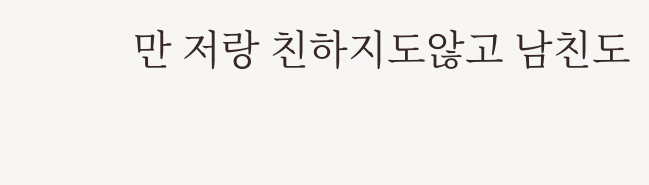만 저랑 친하지도않고 남친도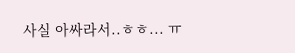사실 아싸라서..ㅎㅎ... ㅠ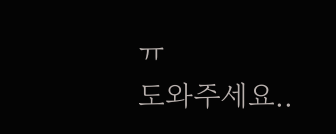ㅠ
도와주세요..